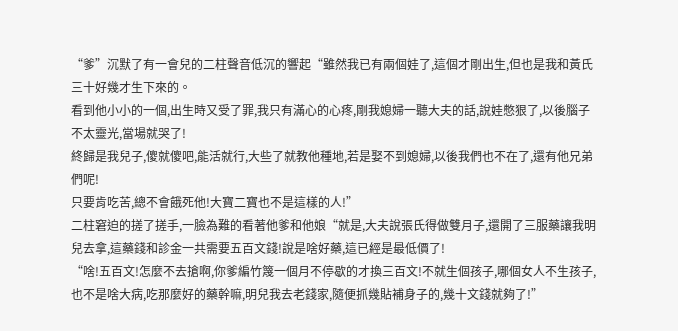“爹”沉默了有一會兒的二柱聲音低沉的響起“雖然我已有兩個娃了,這個才剛出生,但也是我和黃氏三十好幾才生下來的。
看到他小小的一個,出生時又受了罪,我只有滿心的心疼,剛我媳婦一聽大夫的話,說娃憋狠了,以後腦子不太靈光,當場就哭了!
終歸是我兒子,傻就傻吧,能活就行,大些了就教他種地,若是娶不到媳婦,以後我們也不在了,還有他兄弟們呢!
只要肯吃苦,總不會餓死他!大寶二寶也不是這樣的人!”
二柱窘迫的搓了搓手,一臉為難的看著他爹和他娘“就是,大夫說張氏得做雙月子,還開了三服藥讓我明兒去拿,這藥錢和診金一共需要五百文錢!說是啥好藥,這已經是最低價了!
“啥!五百文!怎麼不去搶啊,你爹編竹篾一個月不停歇的才換三百文!不就生個孩子,哪個女人不生孩子,也不是啥大病,吃那麼好的藥幹嘛,明兒我去老錢家,隨便抓幾貼補身子的,幾十文錢就夠了!”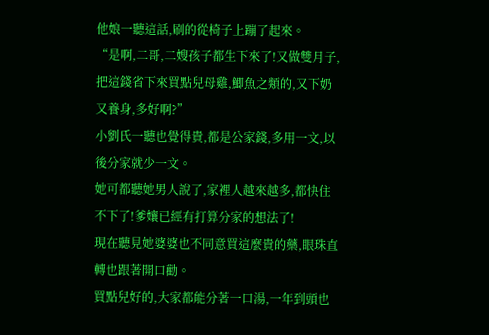他娘一聽這話,刷的從椅子上蹦了起來。
“是啊,二哥,二嫂孩子都生下來了!又做雙月子,把這錢省下來買點兒母雞,鯽魚之類的,又下奶又養身,多好啊?”
小劉氏一聽也覺得貴,都是公家錢,多用一文,以後分家就少一文。
她可都聽她男人說了,家裡人越來越多,都快住不下了!爹孃已經有打算分家的想法了!
現在聽見她婆婆也不同意買這麼貴的藥,眼珠直轉也跟著開口勸。
買點兒好的,大家都能分著一口湯,一年到頭也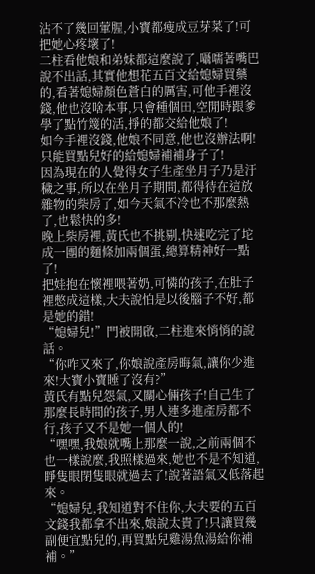沾不了幾回葷腥,小寶都瘦成豆芽菜了!可把她心疼壞了!
二柱看他娘和弟妹都這麼說了,囁嚅著嘴巴說不出話,其實他想花五百文給媳婦買藥的,看著媳婦顏色蒼白的厲害,可他手裡沒錢,他也沒啥本事,只會種個田,空閒時跟爹學了點竹篾的活,掙的都交給他娘了!
如今手裡沒錢,他娘不同意,他也沒辦法啊!
只能買點兒好的給媳婦補補身子了!
因為現在的人覺得女子生產坐月子乃是汙穢之事,所以在坐月子期間,都得待在這放雜物的柴房了,如今天氣不冷也不那麼熱了,也鬆快的多!
晚上柴房裡,黃氏也不挑剔,快速吃完了坨成一團的麵條加兩個蛋,總算精神好一點了!
把娃抱在懷裡喂著奶,可憐的孩子,在肚子裡憋成這樣,大夫說怕是以後腦子不好,都是她的錯!
“媳婦兒!”門被開啟,二柱進來悄悄的說話。
“你咋又來了,你娘說產房晦氣,讓你少進來!大寶小寶睡了沒有?”
黃氏有點兒怨氣,又關心倆孩子!自己生了那麼長時間的孩子,男人連多進產房都不行,孩子又不是她一個人的!
“嘿嘿,我娘就嘴上那麼一說,之前兩個不也一樣說麼,我照樣過來,她也不是不知道,睜隻眼閉隻眼就過去了!說著語氣又低落起來。
“媳婦兒,我知道對不住你,大夫要的五百文錢我都拿不出來,娘說太貴了!只讓買幾副便宜點兒的,再買點兒雞湯魚湯給你補補。”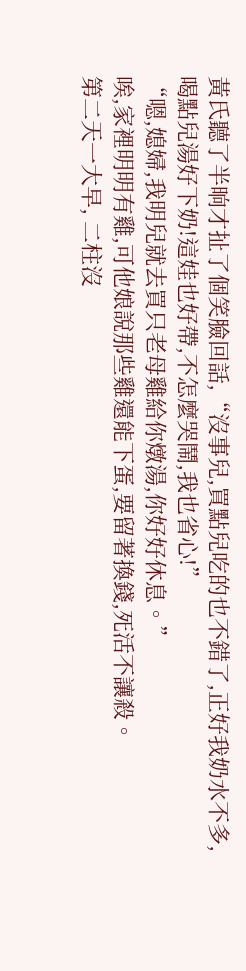黃氏聽了半晌才扯了個笑臉回話,“沒事兒,買點兒吃的也不錯了,正好我奶水不多,喝點兒湯好下奶!這娃也好帶,不怎麼哭鬧,我也省心!”
“嗯,媳婦,我明兒就去買只老母雞給你燉湯,你好好休息。”
唉,家裡明明有雞,可他娘說那些雞還能下蛋,要留著換錢,死活不讓殺。
第二天一大早, 二柱沒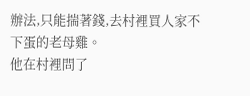辦法,只能揣著錢,去村裡買人家不下蛋的老母雞。
他在村裡問了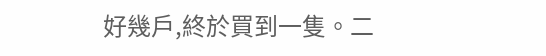好幾戶,終於買到一隻。二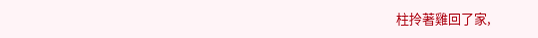柱拎著雞回了家,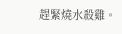趕緊燒水殺雞。